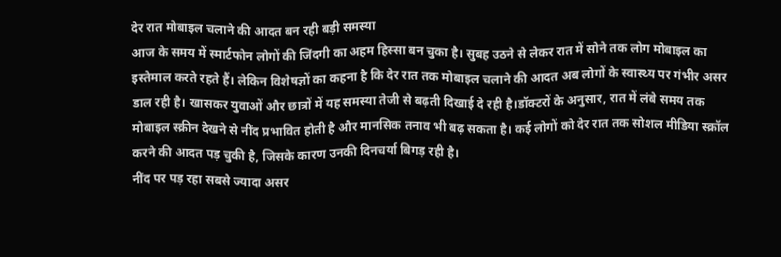देर रात मोबाइल चलाने की आदत बन रही बड़ी समस्या
आज के समय में स्मार्टफोन लोगों की जिंदगी का अहम हिस्सा बन चुका है। सुबह उठने से लेकर रात में सोने तक लोग मोबाइल का इस्तेमाल करते रहते हैं। लेकिन विशेषज्ञों का कहना है कि देर रात तक मोबाइल चलाने की आदत अब लोगों के स्वास्थ्य पर गंभीर असर डाल रही है। खासकर युवाओं और छात्रों में यह समस्या तेजी से बढ़ती दिखाई दे रही है।डॉक्टरों के अनुसार, रात में लंबे समय तक मोबाइल स्क्रीन देखने से नींद प्रभावित होती है और मानसिक तनाव भी बढ़ सकता है। कई लोगों को देर रात तक सोशल मीडिया स्क्रॉल करने की आदत पड़ चुकी है, जिसके कारण उनकी दिनचर्या बिगड़ रही है।
नींद पर पड़ रहा सबसे ज्यादा असर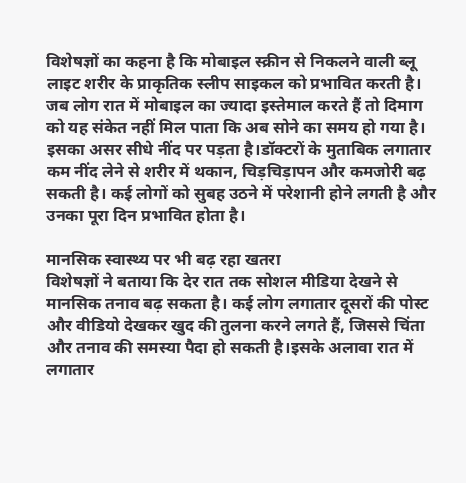विशेषज्ञों का कहना है कि मोबाइल स्क्रीन से निकलने वाली ब्लू लाइट शरीर के प्राकृतिक स्लीप साइकल को प्रभावित करती है। जब लोग रात में मोबाइल का ज्यादा इस्तेमाल करते हैं तो दिमाग को यह संकेत नहीं मिल पाता कि अब सोने का समय हो गया है। इसका असर सीधे नींद पर पड़ता है।डॉक्टरों के मुताबिक लगातार कम नींद लेने से शरीर में थकान, चिड़चिड़ापन और कमजोरी बढ़ सकती है। कई लोगों को सुबह उठने में परेशानी होने लगती है और उनका पूरा दिन प्रभावित होता है।

मानसिक स्वास्थ्य पर भी बढ़ रहा खतरा
विशेषज्ञों ने बताया कि देर रात तक सोशल मीडिया देखने से मानसिक तनाव बढ़ सकता है। कई लोग लगातार दूसरों की पोस्ट और वीडियो देखकर खुद की तुलना करने लगते हैं, जिससे चिंता और तनाव की समस्या पैदा हो सकती है।इसके अलावा रात में लगातार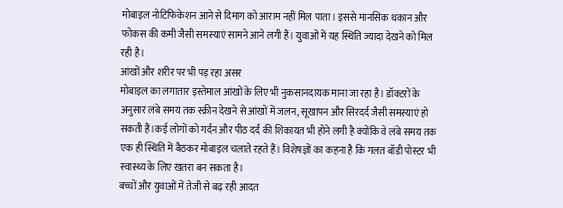मोबाइल नोटिफिकेशन आने से दिमाग को आराम नहीं मिल पाता। इससे मानसिक थकान और फोकस की कमी जैसी समस्याएं सामने आने लगी हैं। युवाओं में यह स्थिति ज्यादा देखने को मिल रही है।
आंखों और शरीर पर भी पड़ रहा असर
मोबाइल का लगातार इस्तेमाल आंखों के लिए भी नुकसानदायक माना जा रहा है। डॉक्टरों के अनुसार लंबे समय तक स्क्रीन देखने से आंखों में जलन, सूखापन और सिरदर्द जैसी समस्याएं हो सकती हैं।कई लोगों को गर्दन और पीठ दर्द की शिकायत भी होने लगी है क्योंकि वे लंबे समय तक एक ही स्थिति में बैठकर मोबाइल चलाते रहते हैं। विशेषज्ञों का कहना है कि गलत बॉडी पोस्टर भी स्वास्थ्य के लिए खतरा बन सकता है।
बच्चों और युवाओं में तेजी से बढ़ रही आदत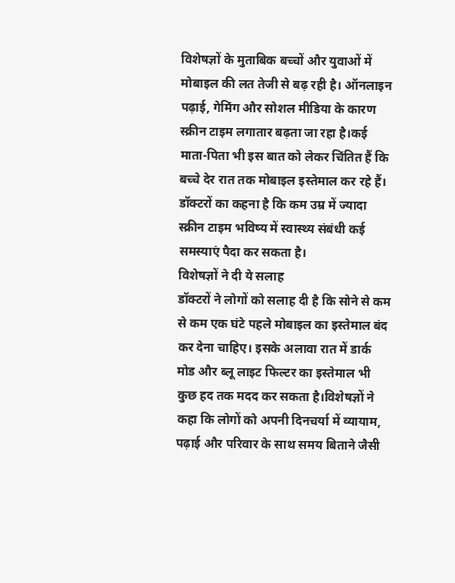विशेषज्ञों के मुताबिक बच्चों और युवाओं में मोबाइल की लत तेजी से बढ़ रही है। ऑनलाइन पढ़ाई, गेमिंग और सोशल मीडिया के कारण स्क्रीन टाइम लगातार बढ़ता जा रहा है।कई माता-पिता भी इस बात को लेकर चिंतित हैं कि बच्चे देर रात तक मोबाइल इस्तेमाल कर रहे हैं। डॉक्टरों का कहना है कि कम उम्र में ज्यादा स्क्रीन टाइम भविष्य में स्वास्थ्य संबंधी कई समस्याएं पैदा कर सकता है।
विशेषज्ञों ने दी ये सलाह
डॉक्टरों ने लोगों को सलाह दी है कि सोने से कम से कम एक घंटे पहले मोबाइल का इस्तेमाल बंद कर देना चाहिए। इसके अलावा रात में डार्क मोड और ब्लू लाइट फिल्टर का इस्तेमाल भी कुछ हद तक मदद कर सकता है।विशेषज्ञों ने कहा कि लोगों को अपनी दिनचर्या में व्यायाम, पढ़ाई और परिवार के साथ समय बिताने जैसी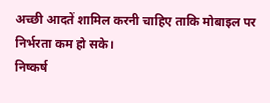अच्छी आदतें शामिल करनी चाहिए ताकि मोबाइल पर निर्भरता कम हो सके।
निष्कर्ष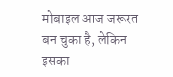मोबाइल आज जरूरत बन चुका है, लेकिन इसका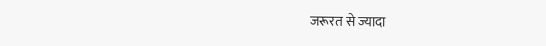जरूरत से ज्यादा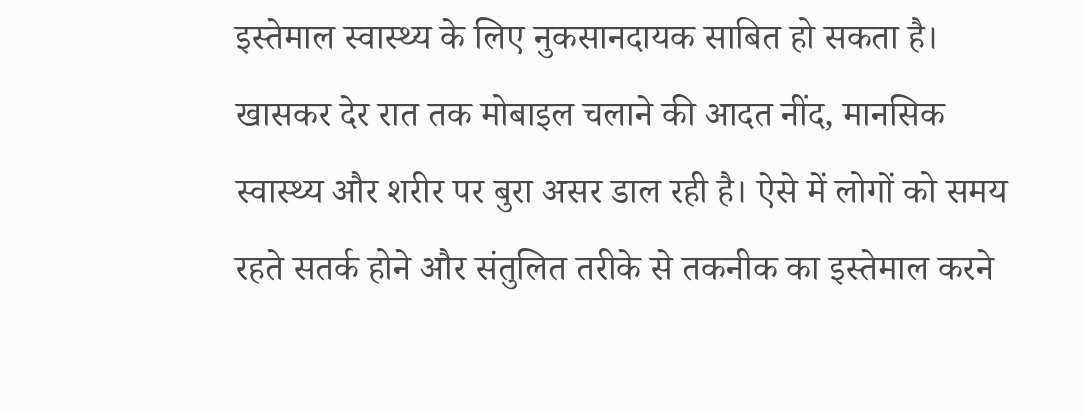इस्तेमाल स्वास्थ्य के लिए नुकसानदायक साबित हो सकता है। खासकर देर रात तक मोबाइल चलाने की आदत नींद, मानसिक स्वास्थ्य और शरीर पर बुरा असर डाल रही है। ऐसे में लोगों को समय रहते सतर्क होने और संतुलित तरीके से तकनीक का इस्तेमाल करने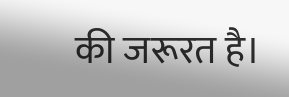की जरूरत है।